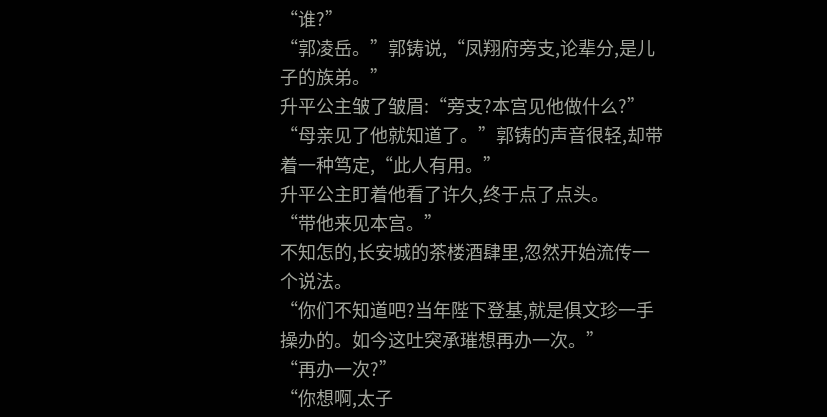“谁?”
“郭凌岳。”郭铸说,“凤翔府旁支,论辈分,是儿子的族弟。”
升平公主皱了皱眉:“旁支?本宫见他做什么?”
“母亲见了他就知道了。”郭铸的声音很轻,却带着一种笃定,“此人有用。”
升平公主盯着他看了许久,终于点了点头。
“带他来见本宫。”
不知怎的,长安城的茶楼酒肆里,忽然开始流传一个说法。
“你们不知道吧?当年陛下登基,就是俱文珍一手操办的。如今这吐突承璀想再办一次。”
“再办一次?”
“你想啊,太子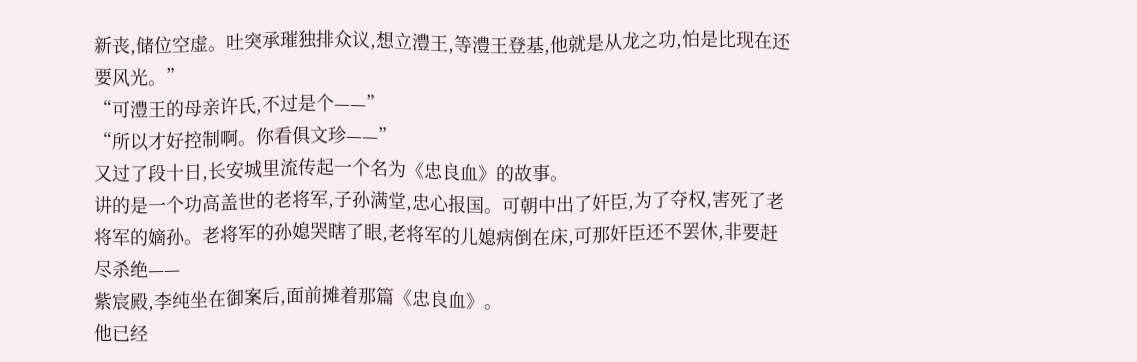新丧,储位空虚。吐突承璀独排众议,想立澧王,等澧王登基,他就是从龙之功,怕是比现在还要风光。”
“可澧王的母亲许氏,不过是个——”
“所以才好控制啊。你看俱文珍——”
又过了段十日,长安城里流传起一个名为《忠良血》的故事。
讲的是一个功高盖世的老将军,子孙满堂,忠心报国。可朝中出了奸臣,为了夺权,害死了老将军的嫡孙。老将军的孙媳哭瞎了眼,老将军的儿媳病倒在床,可那奸臣还不罢休,非要赶尽杀绝——
紫宸殿,李纯坐在御案后,面前摊着那篇《忠良血》。
他已经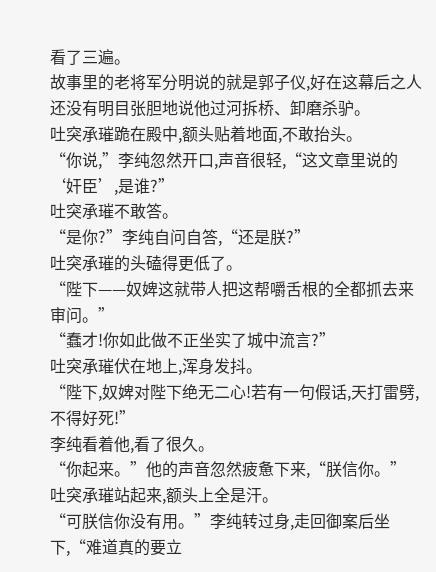看了三遍。
故事里的老将军分明说的就是郭子仪,好在这幕后之人还没有明目张胆地说他过河拆桥、卸磨杀驴。
吐突承璀跪在殿中,额头贴着地面,不敢抬头。
“你说,”李纯忽然开口,声音很轻,“这文章里说的‘奸臣’,是谁?”
吐突承璀不敢答。
“是你?”李纯自问自答,“还是朕?”
吐突承璀的头磕得更低了。
“陛下——奴婢这就带人把这帮嚼舌根的全都抓去来审问。”
“蠢才!你如此做不正坐实了城中流言?”
吐突承璀伏在地上,浑身发抖。
“陛下,奴婢对陛下绝无二心!若有一句假话,天打雷劈,不得好死!”
李纯看着他,看了很久。
“你起来。”他的声音忽然疲惫下来,“朕信你。”
吐突承璀站起来,额头上全是汗。
“可朕信你没有用。”李纯转过身,走回御案后坐下,“难道真的要立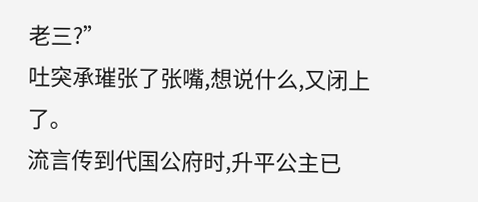老三?”
吐突承璀张了张嘴,想说什么,又闭上了。
流言传到代国公府时,升平公主已